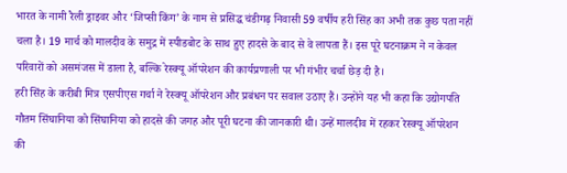भारत के नामी रैली ड्राइवर और ‘जिप्सी किंग’ के नाम से प्रसिद्ध चंडीगढ़ निवासी 59 वर्षीय हरी सिंह का अभी तक कुछ पता नहीं चला है। 19 मार्च को मालदीव के समुद्र में स्पीडबोट के साथ हुए हादसे के बाद से वे लापता हैं। इस पूरे घटनाक्रम ने न केवल परिवारों को असमंजस में डाला है, बल्कि रेस्क्यू ऑपरेशन की कार्यप्रणाली पर भी गंभीर चर्चा छेड़ दी है।
हरी सिंह के करीबी मित्र एसपीएस गर्चा ने रेस्क्यू ऑपरेशन और प्रबंधन पर सवाल उठाए हैं। उन्होंने यह भी कहा कि उद्योगपति गौतम सिंघानिया को सिंघानिया को हादसे की जगह और पूरी घटना की जानकारी थी। उन्हें मालदीव में रहकर रेस्क्यू ऑपरेशन की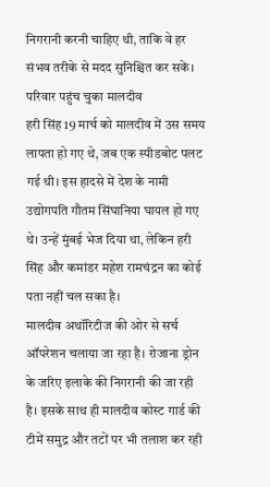निगरानी करनी चाहिए थी, ताकि वे हर संभव तरीके से मदद सुनिश्चित कर सकें।
परिवार पहुंच चुका मालदीव
हरी सिंह 19 मार्च को मालदीव में उस समय लापता हो गए थे, जब एक स्पीडबोट पलट गई थी। इस हादसे में देश के नामी उद्योगपति गौतम सिंघानिया घायल हो गए थे। उन्हें मुंबई भेज दिया था, लेकिन हरी सिंह और कमांडर महेश रामचंद्रन का कोई पता नहीं चल सका है।
मालदीव अथॉरिटीज की ओर से सर्च ऑपरेशन चलाया जा रहा है। रोजाना ड्रोन के जरिए इलाके की निगरानी की जा रही है। इसके साथ ही मालदीव कोस्ट गार्ड की टीमें समुद्र और तटों पर भी तलाश कर रही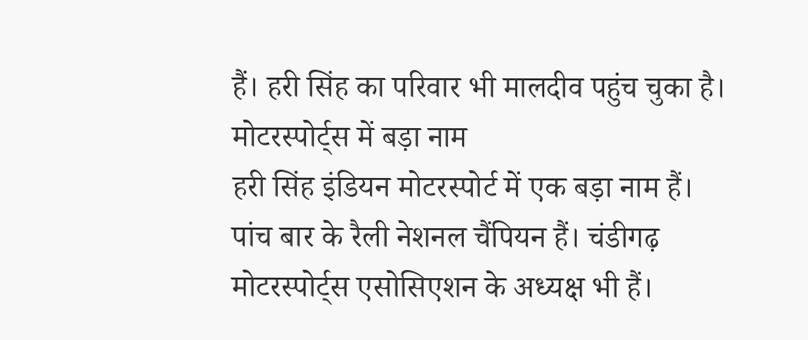हैं। हरी सिंह का परिवार भी मालदीव पहुंच चुका है।
मोटरस्पोर्ट्स में बड़ा नाम
हरी सिंह इंडियन मोटरस्पोर्ट में एक बड़ा नाम हैं। पांच बार के रैली नेशनल चैंपियन हैं। चंडीगढ़ मोटरस्पोर्ट्स एसोसिएशन के अध्यक्ष भी हैं।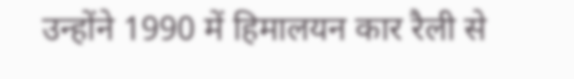उन्होंने 1990 में हिमालयन कार रैली से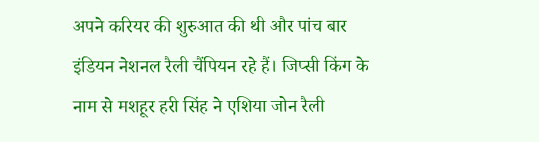अपने करियर की शुरुआत की थी और पांच बार इंडियन नेशनल रैली चैंपियन रहे हैं। जिप्सी किंग के नाम से मशहूर हरी सिंह ने एशिया जोन रैली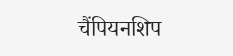चैंपियनशिप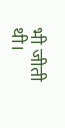भी जीती थी।